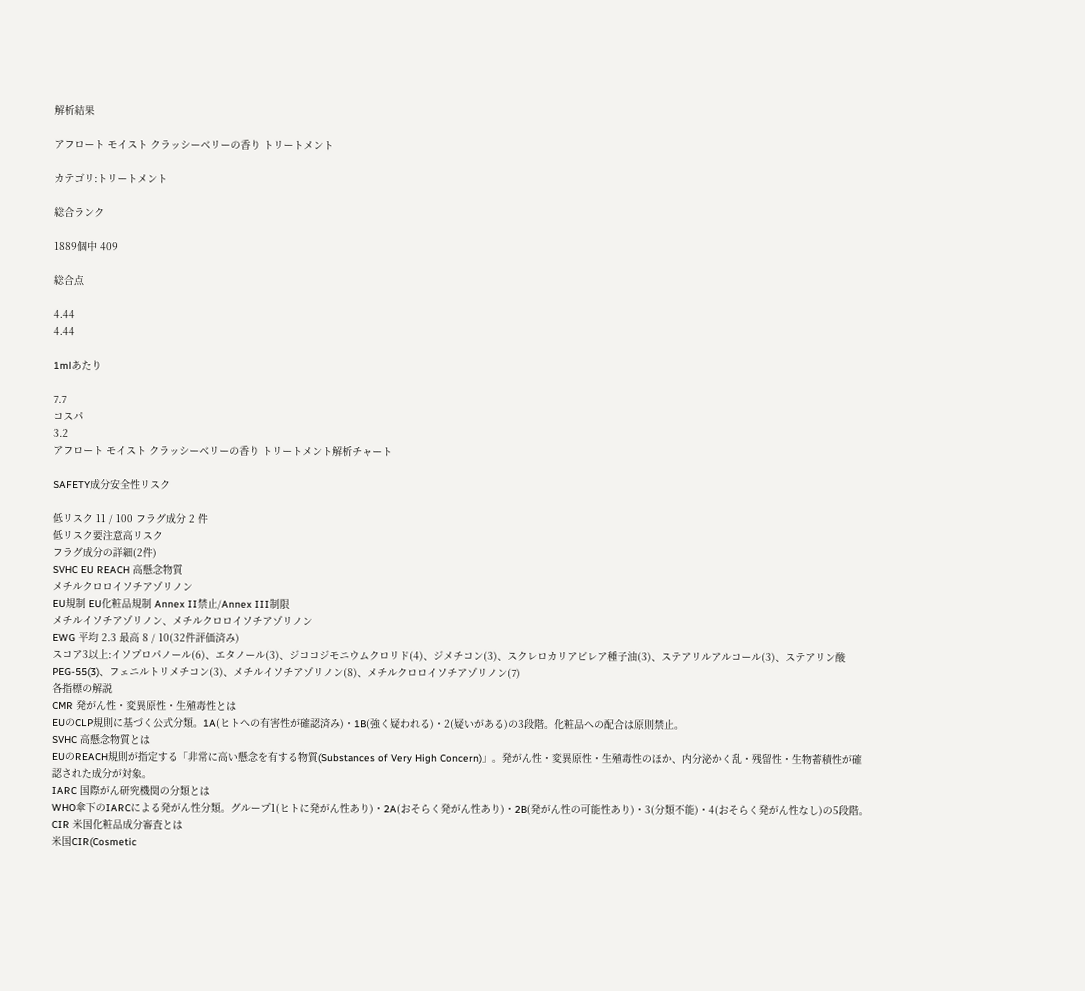解析結果

アフロート モイスト クラッシーベリーの香り トリートメント

カテゴリ:トリートメント

総合ランク

1889個中 409

総合点

4.44
4.44

1mlあたり

7.7
コスパ
3.2
アフロート モイスト クラッシーベリーの香り トリートメント解析チャート

SAFETY成分安全性リスク

低リスク 11 / 100 フラグ成分 2 件
低リスク要注意高リスク
フラグ成分の詳細(2件)
SVHC EU REACH 高懸念物質
メチルクロロイソチアゾリノン
EU規制 EU化粧品規制 Annex II禁止/Annex III制限
メチルイソチアゾリノン、メチルクロロイソチアゾリノン
EWG 平均 2.3 最高 8 / 10(32件評価済み)
スコア3以上:イソプロパノール(6)、エタノール(3)、ジココジモニウムクロリド(4)、ジメチコン(3)、スクレロカリアビレア種子油(3)、ステアリルアルコール(3)、ステアリン酸PEG‐55(3)、フェニルトリメチコン(3)、メチルイソチアゾリノン(8)、メチルクロロイソチアゾリノン(7)
各指標の解説
CMR 発がん性・変異原性・生殖毒性とは
EUのCLP規則に基づく公式分類。1A(ヒトへの有害性が確認済み)・1B(強く疑われる)・2(疑いがある)の3段階。化粧品への配合は原則禁止。
SVHC 高懸念物質とは
EUのREACH規則が指定する「非常に高い懸念を有する物質(Substances of Very High Concern)」。発がん性・変異原性・生殖毒性のほか、内分泌かく乱・残留性・生物蓄積性が確認された成分が対象。
IARC 国際がん研究機関の分類とは
WHO傘下のIARCによる発がん性分類。グループ1(ヒトに発がん性あり)・2A(おそらく発がん性あり)・2B(発がん性の可能性あり)・3(分類不能)・4(おそらく発がん性なし)の5段階。
CIR 米国化粧品成分審査とは
米国CIR(Cosmetic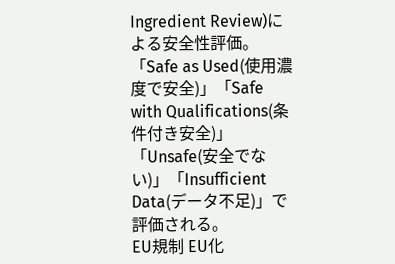Ingredient Review)による安全性評価。「Safe as Used(使用濃度で安全)」「Safe with Qualifications(条件付き安全)」「Unsafe(安全でない)」「Insufficient Data(データ不足)」で評価される。
EU規制 EU化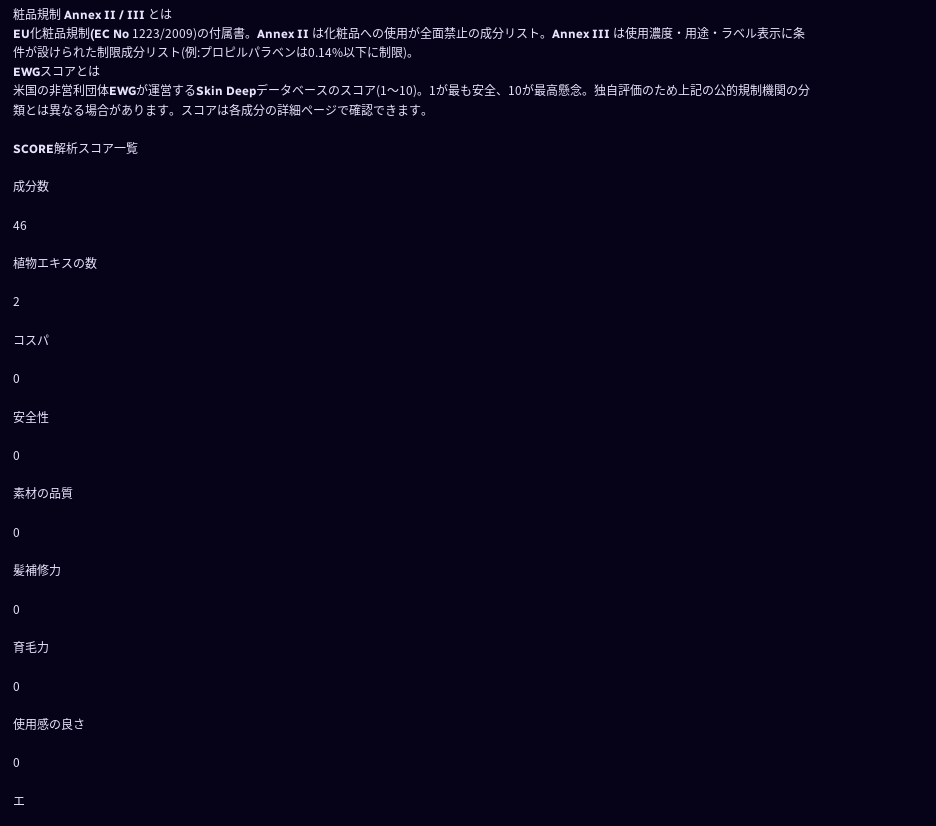粧品規制 Annex II / III とは
EU化粧品規制(EC No 1223/2009)の付属書。Annex II は化粧品への使用が全面禁止の成分リスト。Annex III は使用濃度・用途・ラベル表示に条件が設けられた制限成分リスト(例:プロピルパラベンは0.14%以下に制限)。
EWGスコアとは
米国の非営利団体EWGが運営するSkin Deepデータベースのスコア(1〜10)。1が最も安全、10が最高懸念。独自評価のため上記の公的規制機関の分類とは異なる場合があります。スコアは各成分の詳細ページで確認できます。

SCORE解析スコア一覧

成分数

46

植物エキスの数

2

コスパ

0

安全性

0

素材の品質

0

髪補修力

0

育毛力

0

使用感の良さ

0

エ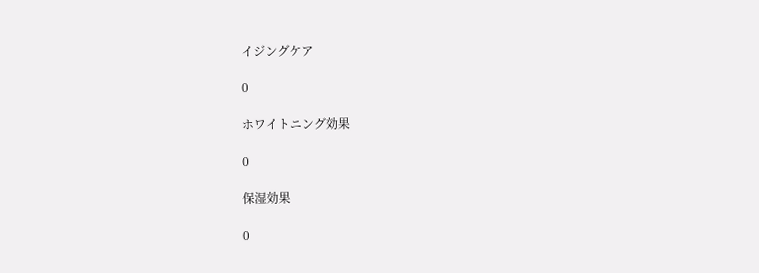イジングケア

0

ホワイトニング効果

0

保湿効果

0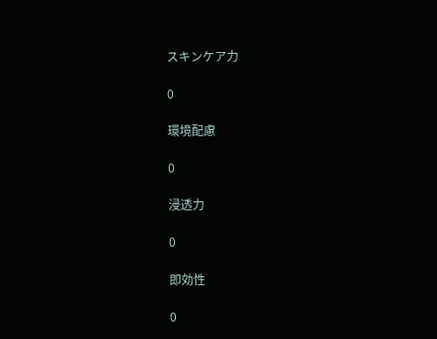スキンケア力

0

環境配慮

0

浸透力

0

即効性

0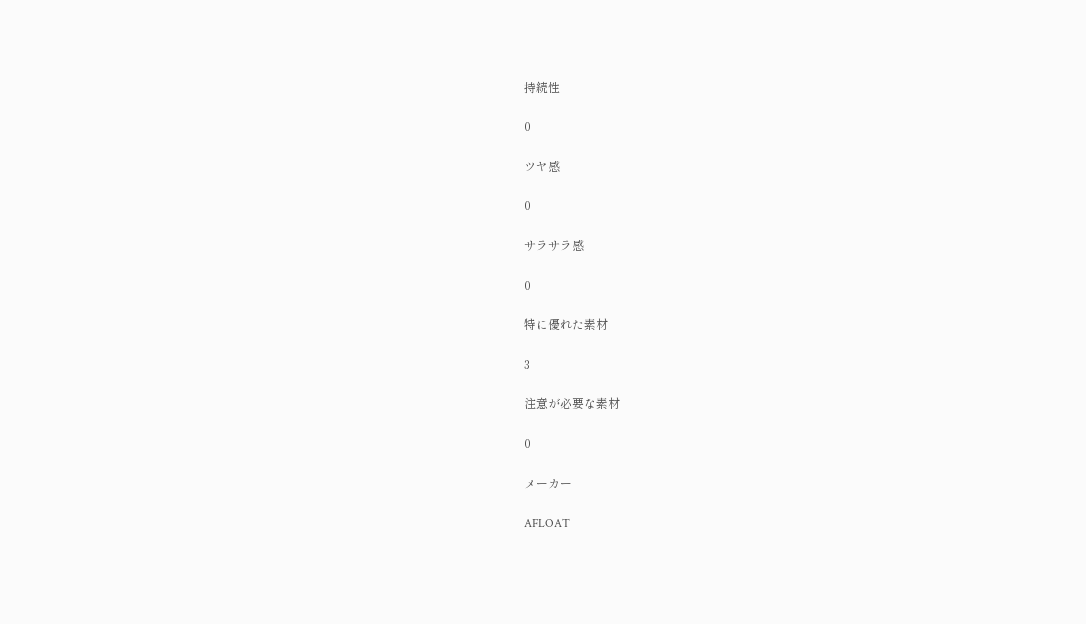持続性

0

ツヤ感

0

サラサラ感

0

特に優れた素材

3

注意が必要な素材

0

メーカー

AFLOAT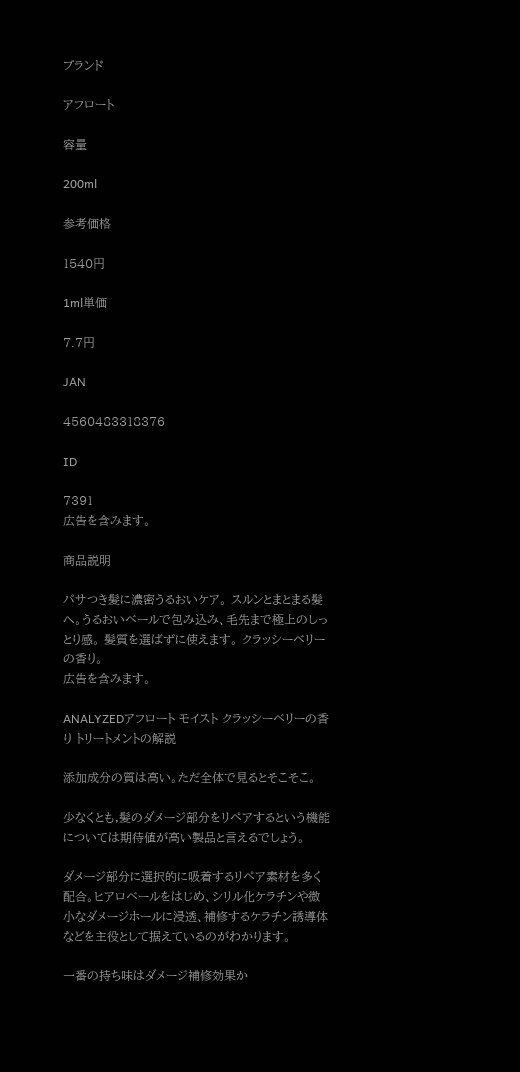ブランド

アフロート

容量

200ml

参考価格

1540円

1ml単価

7.7円

JAN

4560483318376

ID

7391
広告を含みます。

商品説明

パサつき髪に濃密うるおいケア。 スルンとまとまる髪へ。うるおいベールで包み込み、毛先まで極上のしっとり感。 髪質を選ばずに使えます。 クラッシーベリーの香り。
広告を含みます。

ANALYZEDアフロート モイスト クラッシーベリーの香り トリートメントの解説

添加成分の質は高い。ただ全体で見るとそこそこ。

少なくとも,髪のダメージ部分をリペアするという機能については期待値が高い製品と言えるでしょう。

ダメージ部分に選択的に吸着するリペア素材を多く配合。ヒアロベールをはじめ、シリル化ケラチンや微小なダメージホールに浸透、補修するケラチン誘導体などを主役として据えているのがわかります。

一番の持ち味はダメージ補修効果か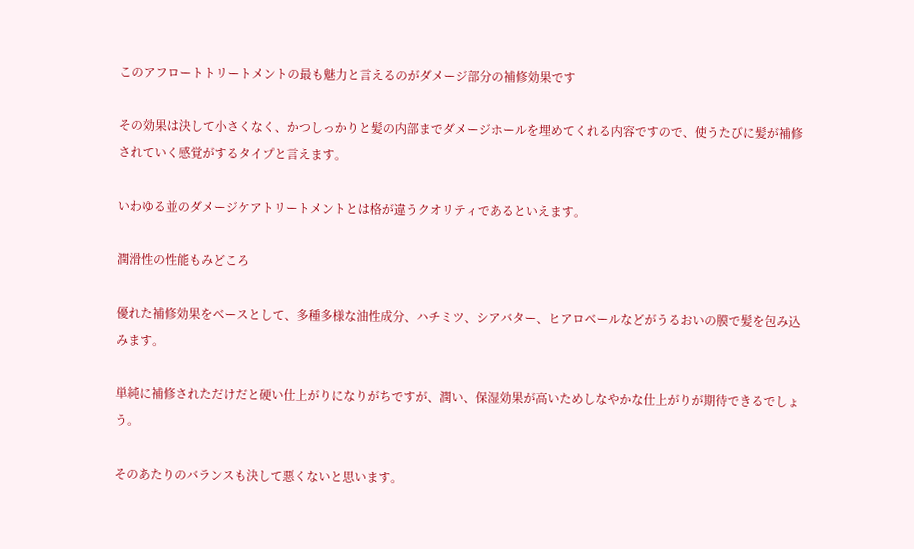このアフロートトリートメントの最も魅力と言えるのがダメージ部分の補修効果です

その効果は決して小さくなく、かつしっかりと髪の内部までダメージホールを埋めてくれる内容ですので、使うたびに髪が補修されていく感覚がするタイプと言えます。

いわゆる並のダメージケアトリートメントとは格が違うクオリティであるといえます。

潤滑性の性能もみどころ

優れた補修効果をベースとして、多種多様な油性成分、ハチミツ、シアバター、ヒアロベールなどがうるおいの膜で髪を包み込みます。

単純に補修されただけだと硬い仕上がりになりがちですが、潤い、保湿効果が高いためしなやかな仕上がりが期待できるでしょう。

そのあたりのバランスも決して悪くないと思います。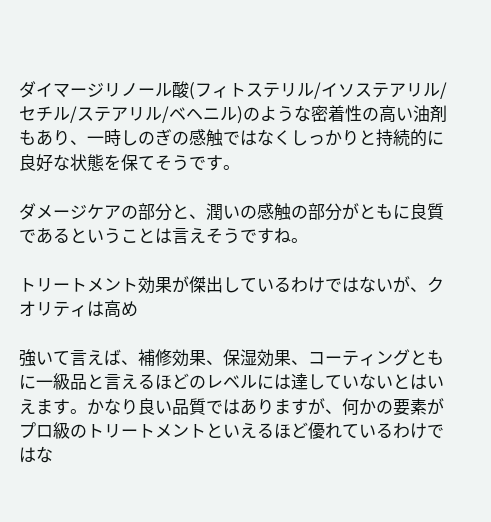ダイマージリノール酸(フィトステリル/イソステアリル/セチル/ステアリル/ベヘニル)のような密着性の高い油剤もあり、一時しのぎの感触ではなくしっかりと持続的に良好な状態を保てそうです。

ダメージケアの部分と、潤いの感触の部分がともに良質であるということは言えそうですね。

トリートメント効果が傑出しているわけではないが、クオリティは高め

強いて言えば、補修効果、保湿効果、コーティングともに一級品と言えるほどのレベルには達していないとはいえます。かなり良い品質ではありますが、何かの要素がプロ級のトリートメントといえるほど優れているわけではな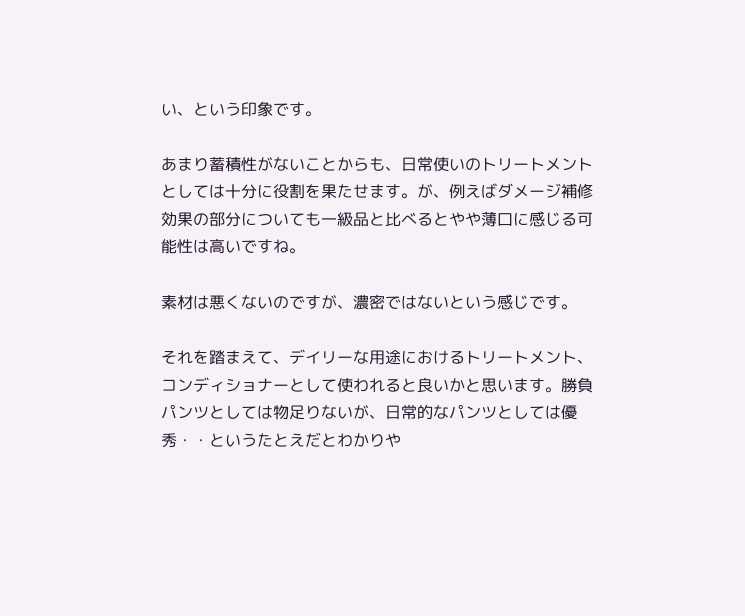い、という印象です。

あまり蓄積性がないことからも、日常使いのトリートメントとしては十分に役割を果たせます。が、例えばダメージ補修効果の部分についても一級品と比べるとやや薄口に感じる可能性は高いですね。

素材は悪くないのですが、濃密ではないという感じです。

それを踏まえて、デイリーな用途におけるトリートメント、コンディショナーとして使われると良いかと思います。勝負パンツとしては物足りないが、日常的なパンツとしては優秀・・というたとえだとわかりや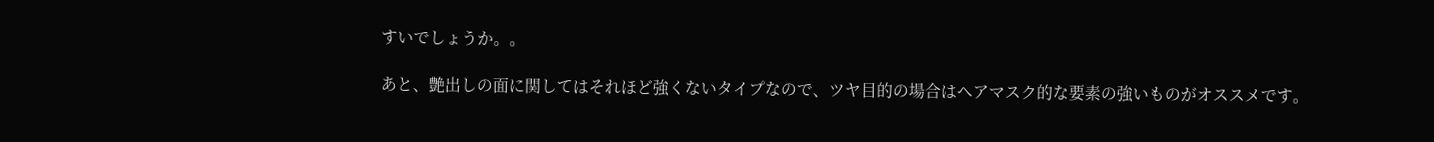すいでしょうか。。

あと、艶出しの面に関してはそれほど強くないタイプなので、ツヤ目的の場合はヘアマスク的な要素の強いものがオススメです。